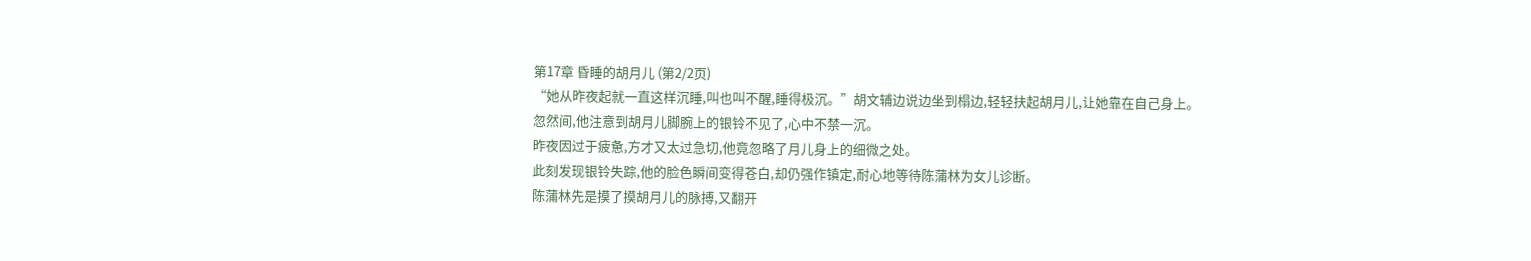第17章 昏睡的胡月儿 (第2/2页)
“她从昨夜起就一直这样沉睡,叫也叫不醒,睡得极沉。”胡文辅边说边坐到榻边,轻轻扶起胡月儿,让她靠在自己身上。
忽然间,他注意到胡月儿脚腕上的银铃不见了,心中不禁一沉。
昨夜因过于疲惫,方才又太过急切,他竟忽略了月儿身上的细微之处。
此刻发现银铃失踪,他的脸色瞬间变得苍白,却仍强作镇定,耐心地等待陈蒲林为女儿诊断。
陈蒲林先是摸了摸胡月儿的脉搏,又翻开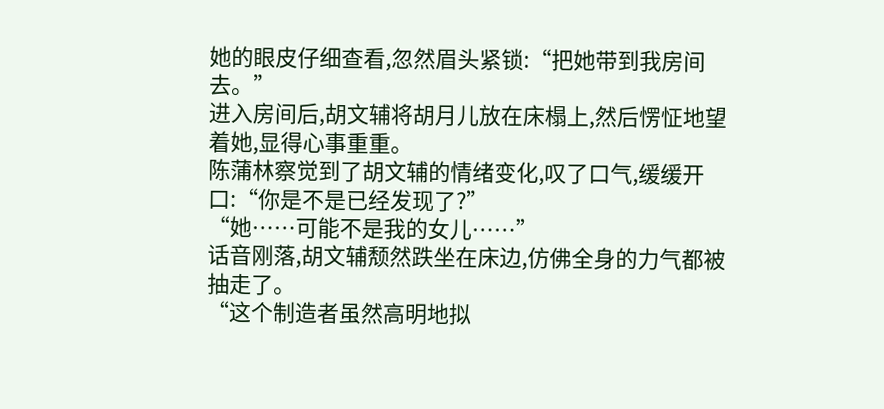她的眼皮仔细查看,忽然眉头紧锁:“把她带到我房间去。”
进入房间后,胡文辅将胡月儿放在床榻上,然后愣怔地望着她,显得心事重重。
陈蒲林察觉到了胡文辅的情绪变化,叹了口气,缓缓开口:“你是不是已经发现了?”
“她……可能不是我的女儿……”
话音刚落,胡文辅颓然跌坐在床边,仿佛全身的力气都被抽走了。
“这个制造者虽然高明地拟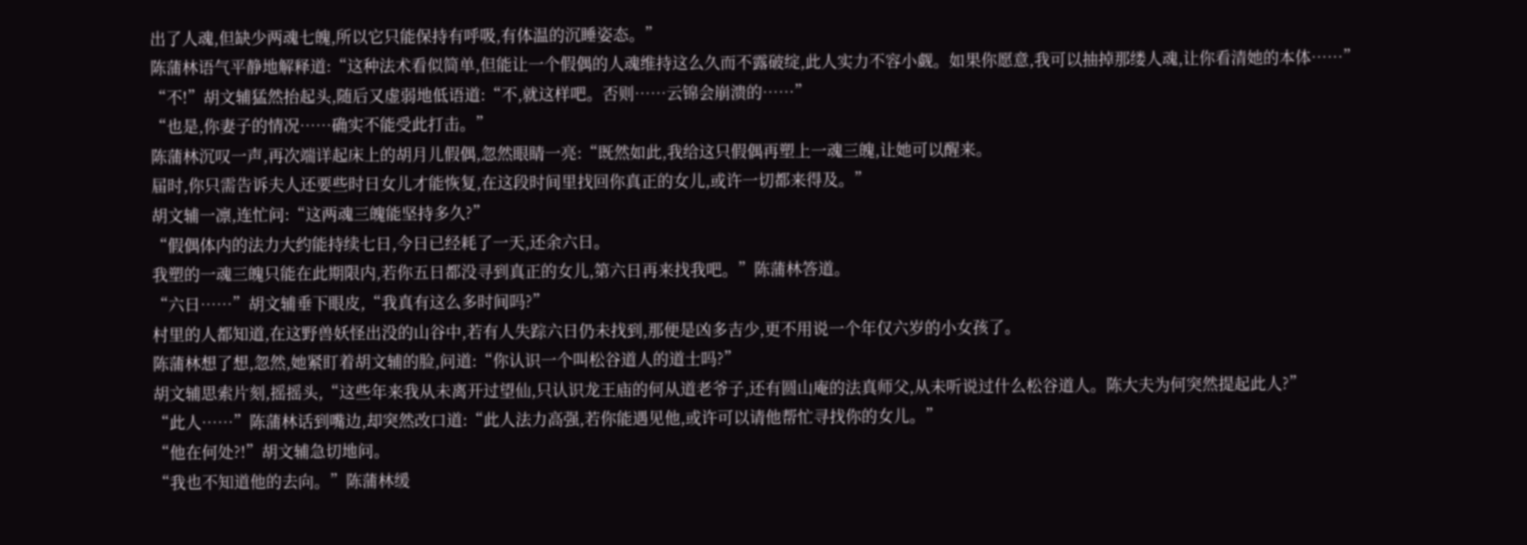出了人魂,但缺少两魂七魄,所以它只能保持有呼吸,有体温的沉睡姿态。”
陈蒲林语气平静地解释道:“这种法术看似简单,但能让一个假偶的人魂维持这么久而不露破绽,此人实力不容小觑。如果你愿意,我可以抽掉那缕人魂,让你看清她的本体……”
“不!”胡文辅猛然抬起头,随后又虚弱地低语道:“不,就这样吧。否则……云锦会崩溃的……”
“也是,你妻子的情况……确实不能受此打击。”
陈蒲林沉叹一声,再次端详起床上的胡月儿假偶,忽然眼睛一亮:“既然如此,我给这只假偶再塑上一魂三魄,让她可以醒来。
届时,你只需告诉夫人还要些时日女儿才能恢复,在这段时间里找回你真正的女儿,或许一切都来得及。”
胡文辅一凛,连忙问:“这两魂三魄能坚持多久?”
“假偶体内的法力大约能持续七日,今日已经耗了一天,还余六日。
我塑的一魂三魄只能在此期限内,若你五日都没寻到真正的女儿,第六日再来找我吧。”陈蒲林答道。
“六日……”胡文辅垂下眼皮,“我真有这么多时间吗?”
村里的人都知道,在这野兽妖怪出没的山谷中,若有人失踪六日仍未找到,那便是凶多吉少,更不用说一个年仅六岁的小女孩了。
陈蒲林想了想,忽然,她紧盯着胡文辅的脸,问道:“你认识一个叫松谷道人的道士吗?”
胡文辅思索片刻,摇摇头,“这些年来我从未离开过望仙,只认识龙王庙的何从道老爷子,还有圆山庵的法真师父,从未听说过什么松谷道人。陈大夫为何突然提起此人?”
“此人……”陈蒲林话到嘴边,却突然改口道:“此人法力高强,若你能遇见他,或许可以请他帮忙寻找你的女儿。”
“他在何处?!”胡文辅急切地问。
“我也不知道他的去向。”陈蒲林缓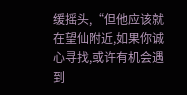缓摇头,“但他应该就在望仙附近,如果你诚心寻找,或许有机会遇到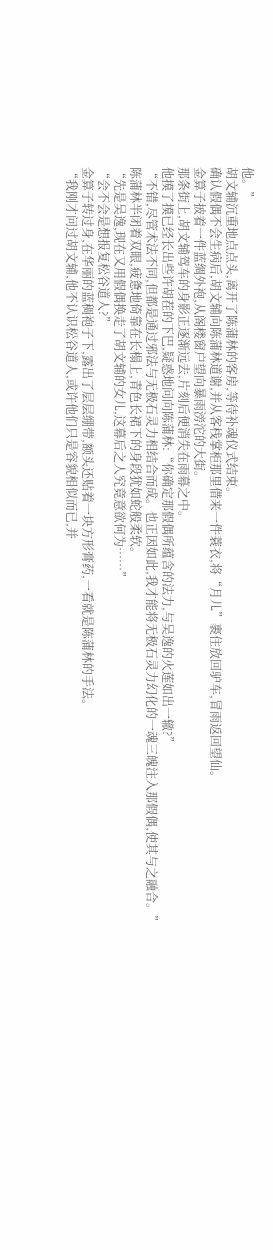他。”
胡文辅沉重地点点头,离开了陈蒲林的客房,等待补魂仪式结束。
确认假偶不会生病后,胡文辅向陈蒲林道谢,并从客栈掌柜那里借来一件蓑衣,将“月儿”裹住放回驴车,冒雨返回望仙。
金算子披着一件蓝绸外袍,从阁楼窗户望向暴雨滂沱的大街。
那条街上,胡文辅驾车的身影正逐渐远去,片刻后便消失在雨幕之中。
他摸了摸已经长出些许胡茬的下巴,疑惑地问向陈蒲林:“你确定那假偶所蕴含的法力,与吴逸的火莲如出一辙?”
“不错,尽管术法不同,但都是通过邪法与无极石灵力相结合而成。也正因如此,我才能将无极石灵力幻化的一魂三魄注入那假偶,使其与之融合。”
陈蒲林半闭着双眼,疲惫地倚靠在长榻上,青色长裙下的身段犹如蛇般柔软。
“先是吴逸,现在又用假偶换走了胡文辅的女儿,这幕后之人究竟意欲何为……”
“会不会是想报复松谷道人?”
金算子转过身,在华丽的蓝稠袍子下,露出了层层绷带,额头还贴着一块方形膏药,一看就是陈蒲林的手法。
“我刚才问过胡文辅,他不认识松谷道人,或许他们只是容貌相似而已,并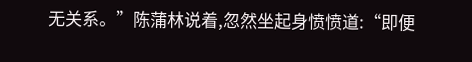无关系。”陈蒲林说着,忽然坐起身愤愤道:“即便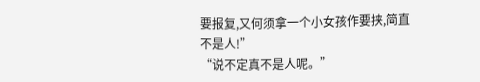要报复,又何须拿一个小女孩作要挟,简直不是人!”
“说不定真不是人呢。”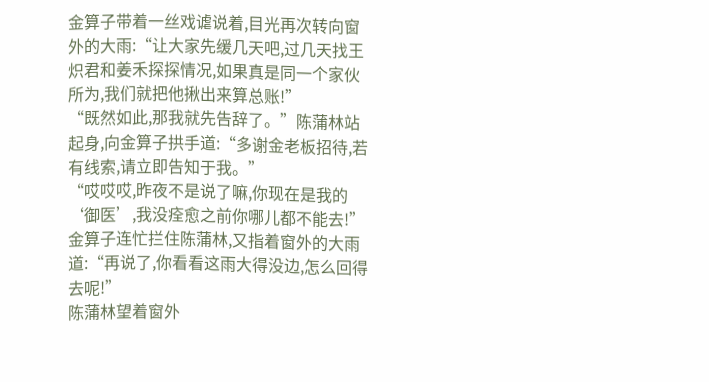金算子带着一丝戏谑说着,目光再次转向窗外的大雨:“让大家先缓几天吧,过几天找王炽君和姜禾探探情况,如果真是同一个家伙所为,我们就把他揪出来算总账!”
“既然如此,那我就先告辞了。”陈蒲林站起身,向金算子拱手道:“多谢金老板招待,若有线索,请立即告知于我。”
“哎哎哎,昨夜不是说了嘛,你现在是我的‘御医’,我没痊愈之前你哪儿都不能去!”
金算子连忙拦住陈蒲林,又指着窗外的大雨道:“再说了,你看看这雨大得没边,怎么回得去呢!”
陈蒲林望着窗外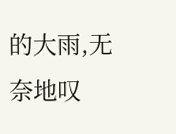的大雨,无奈地叹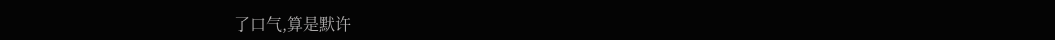了口气,算是默许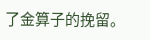了金算子的挽留。